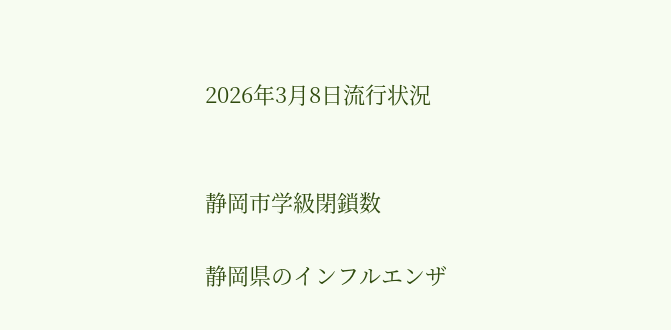2026年3月8日流行状況


静岡市学級閉鎖数

静岡県のインフルエンザ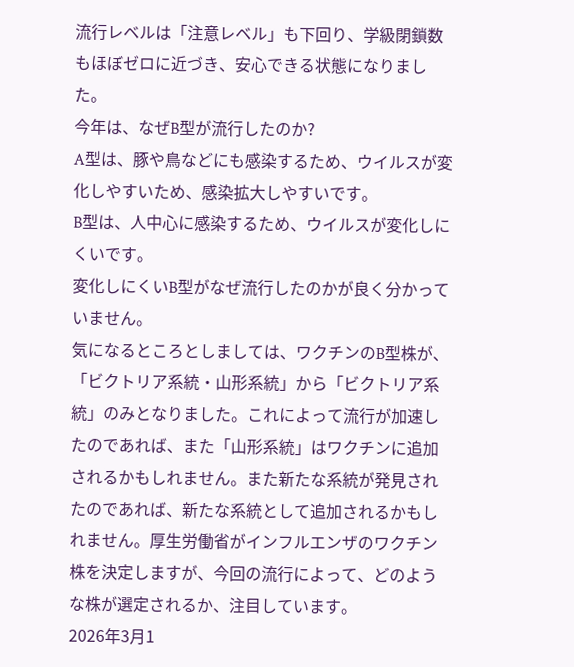流行レベルは「注意レベル」も下回り、学級閉鎖数もほぼゼロに近づき、安心できる状態になりました。
今年は、なぜB型が流行したのか?
A型は、豚や鳥などにも感染するため、ウイルスが変化しやすいため、感染拡大しやすいです。
B型は、人中心に感染するため、ウイルスが変化しにくいです。
変化しにくいB型がなぜ流行したのかが良く分かっていません。
気になるところとしましては、ワクチンのB型株が、「ビクトリア系統・山形系統」から「ビクトリア系統」のみとなりました。これによって流行が加速したのであれば、また「山形系統」はワクチンに追加されるかもしれません。また新たな系統が発見されたのであれば、新たな系統として追加されるかもしれません。厚生労働省がインフルエンザのワクチン株を決定しますが、今回の流行によって、どのような株が選定されるか、注目しています。
2026年3月1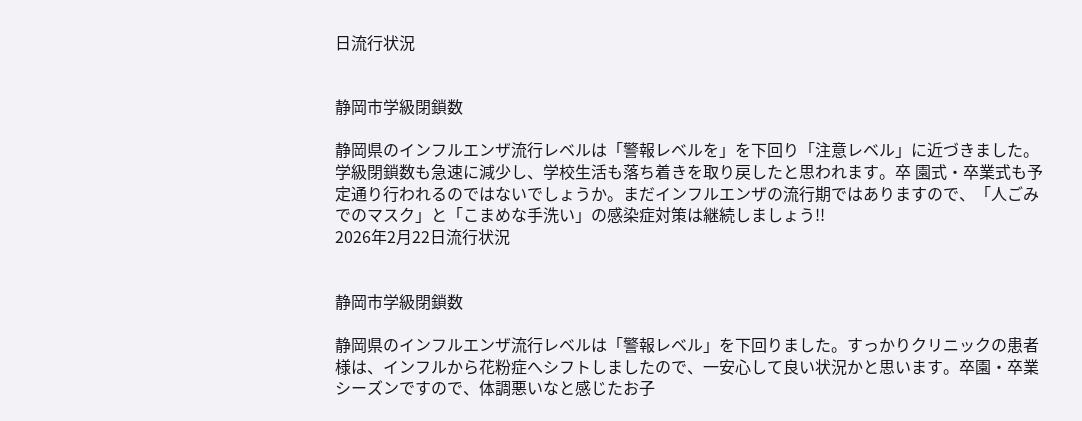日流行状況


静岡市学級閉鎖数

静岡県のインフルエンザ流行レベルは「警報レベルを」を下回り「注意レベル」に近づきました。学級閉鎖数も急速に減少し、学校生活も落ち着きを取り戻したと思われます。卒 園式・卒業式も予定通り行われるのではないでしょうか。まだインフルエンザの流行期ではありますので、「人ごみでのマスク」と「こまめな手洗い」の感染症対策は継続しましょう!!
2026年2月22日流行状況


静岡市学級閉鎖数

静岡県のインフルエンザ流行レベルは「警報レベル」を下回りました。すっかりクリニックの患者様は、インフルから花粉症へシフトしましたので、一安心して良い状況かと思います。卒園・卒業シーズンですので、体調悪いなと感じたお子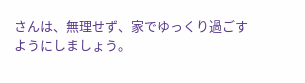さんは、無理せず、家でゆっくり過ごすようにしましょう。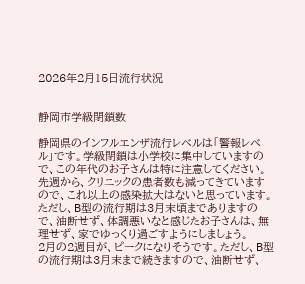2026年2月15日流行状況


静岡市学級閉鎖数

静岡県のインフルエンザ流行レベルは「警報レベル」です。学級閉鎖は小学校に集中していますので、この年代のお子さんは特に注意してください。先週から、クリニックの患者数も減ってきていますので、これ以上の感染拡大はないと思っています。ただし、B型の流行期は3月末頃までありますので、油断せず、体調悪いなと感じたお子さんは、無理せず、家でゆっくり過ごすようにしましょう。
2月の2週目が、ピークになりそうです。ただし、B型の流行期は3月末まで続きますので、油断せず、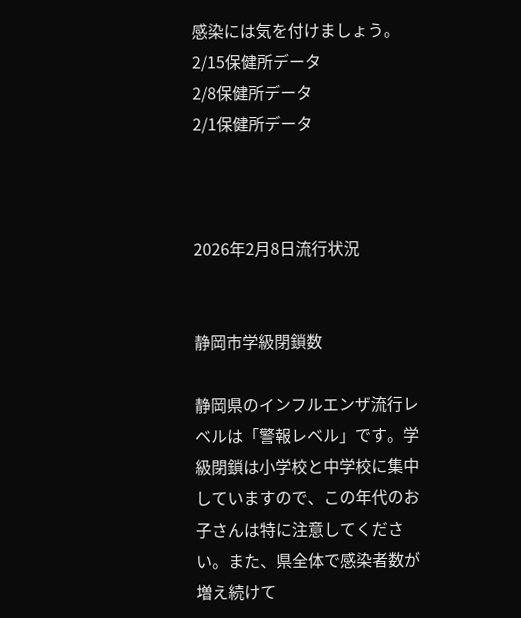感染には気を付けましょう。
2/15保健所データ
2/8保健所データ
2/1保健所データ



2026年2月8日流行状況


静岡市学級閉鎖数

静岡県のインフルエンザ流行レベルは「警報レベル」です。学級閉鎖は小学校と中学校に集中していますので、この年代のお子さんは特に注意してください。また、県全体で感染者数が増え続けて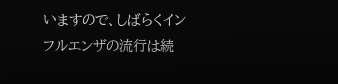いますので、しばらくインフルエンザの流行は続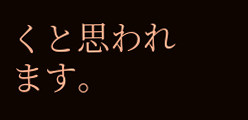くと思われます。